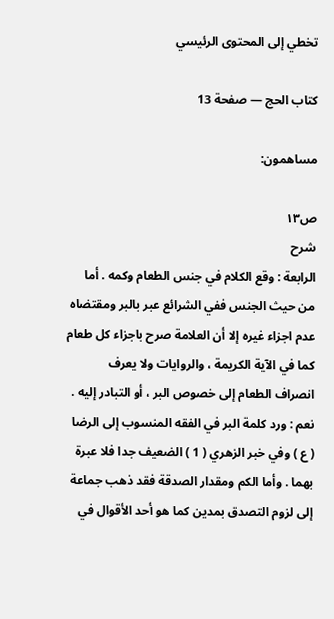تخطي إلى المحتوى الرئيسي

كتاب الحج — صفحة 13

مساهمون:

ص١٣
شرح
الرابعة : وقع الكلام في جنس الطعام وكمه . أما من حيث الجنس ففي الشرائع عبر بالبر ومقتضاه عدم اجزاء غيره إلا أن العلامة صرح باجزاء كل طعام كما في الآية الكريمة ، والروايات ولا يعرف انصراف الطعام إلى خصوص البر ، أو التبادر إليه . نعم : ورد كلمة البر في الفقه المنسوب إلى الرضا ( ع ) وفي خبر الزهري ( 1 ) الضعيف جدا فلا عبرة بهما . وأما الكم ومقدار الصدقة فقد ذهب جماعة إلى لزوم التصدق بمدين كما هو أحد الأقوال في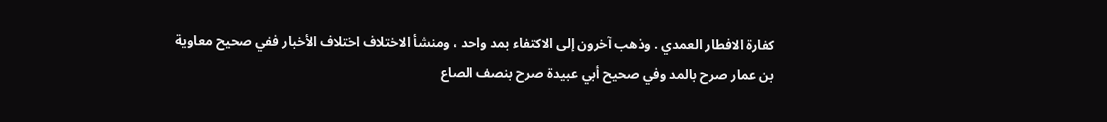كفارة الافطار العمدي . وذهب آخرون إلى الاكتفاء بمد واحد ، ومنشأ الاختلاف اختلاف الأخبار ففي صحيح معاوية بن عمار صرح بالمد وفي صحيح أبي عبيدة صرح بنصف الصاع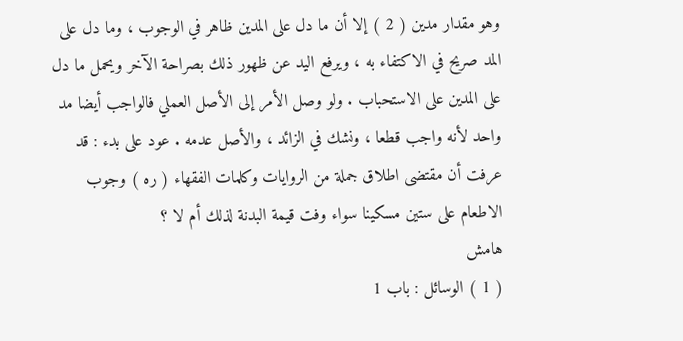وهو مقدار مدين ( 2 ) إلا أن ما دل على المدين ظاهر في الوجوب ، وما دل على المد صريح في الاكتفاء به ، ويرفع اليد عن ظهور ذلك بصراحة الآخر ويحمل ما دل على المدين على الاستحباب . ولو وصل الأمر إلى الأصل العملي فالواجب أيضا مد واحد لأنه واجب قطعا ، ونشك في الزائد ، والأصل عدمه . عود على بدء : قد عرفت أن مقتضى اطلاق جملة من الروايات وكلمات الفقهاء ( ره ) وجوب الاطعام على ستين مسكينا سواء وفت قيمة البدنة لذلك أم لا ؟
هامش
( 1 ) الوسائل : باب 1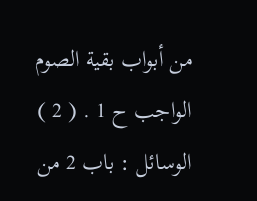من أبواب بقية الصوم الواجب ح 1 . ( 2 ) الوسائل : باب 2 من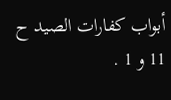أبواب كفارات الصيد ح 11 و 1 .